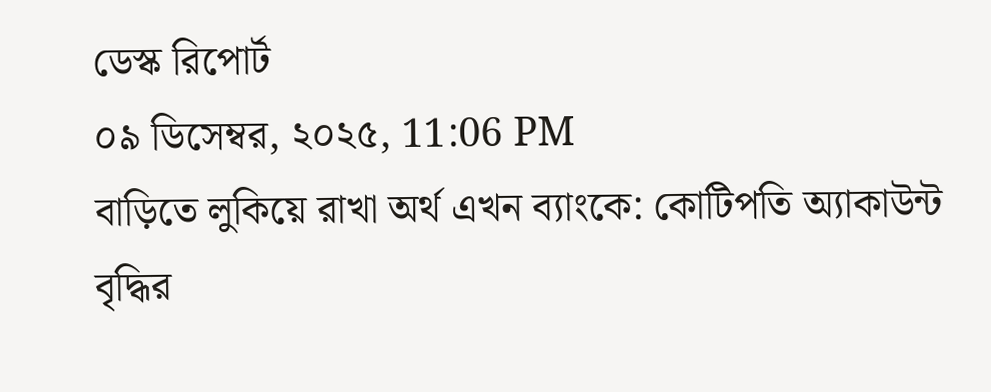ডেস্ক রিপোর্ট
০৯ ডিসেম্বর, ২০২৫, 11:06 PM
বাড়িতে লুকিয়ে রাখা অর্থ এখন ব্যাংকে: কোটিপতি অ্যাকাউন্ট বৃদ্ধির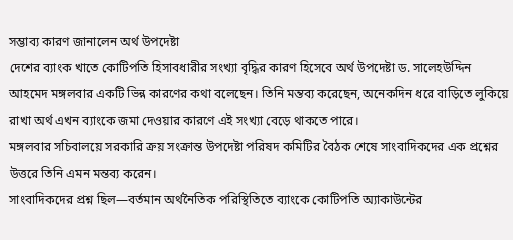সম্ভাব্য কারণ জানালেন অর্থ উপদেষ্টা
দেশের ব্যাংক খাতে কোটিপতি হিসাবধারীর সংখ্যা বৃদ্ধির কারণ হিসেবে অর্থ উপদেষ্টা ড. সালেহউদ্দিন আহমেদ মঙ্গলবার একটি ভিন্ন কারণের কথা বলেছেন। তিনি মন্তব্য করেছেন, অনেকদিন ধরে বাড়িতে লুকিয়ে রাখা অর্থ এখন ব্যাংকে জমা দেওয়ার কারণে এই সংখ্যা বেড়ে থাকতে পারে।
মঙ্গলবার সচিবালয়ে সরকারি ক্রয় সংক্রান্ত উপদেষ্টা পরিষদ কমিটির বৈঠক শেষে সাংবাদিকদের এক প্রশ্নের উত্তরে তিনি এমন মন্তব্য করেন।
সাংবাদিকদের প্রশ্ন ছিল—বর্তমান অর্থনৈতিক পরিস্থিতিতে ব্যাংকে কোটিপতি অ্যাকাউন্টের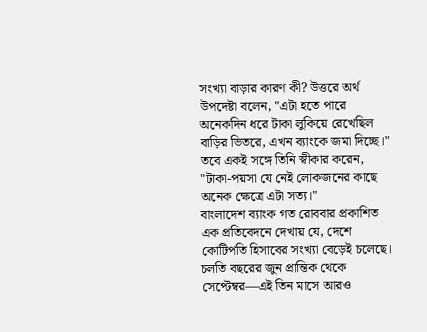সংখ্যা বাড়ার কারণ কী? উত্তরে অর্থ উপদেষ্টা বলেন, "এটা হতে পারে অনেকদিন ধরে টাকা লুকিয়ে রেখেছিল বাড়ির ভিতরে, এখন ব্যাংকে জমা দিচ্ছে।" তবে একই সঙ্গে তিনি স্বীকার করেন, "টাকা-পয়সা যে নেই লোকজনের কাছে অনেক ক্ষেত্রে এটা সত্য।"
বাংলাদেশ ব্যাংক গত রোববার প্রকাশিত এক প্রতিবেদনে দেখায় যে, দেশে কোটিপতি হিসাবের সংখ্যা বেড়েই চলেছে। চলতি বছরের জুন প্রান্তিক থেকে সেপ্টেম্বর—এই তিন মাসে আরও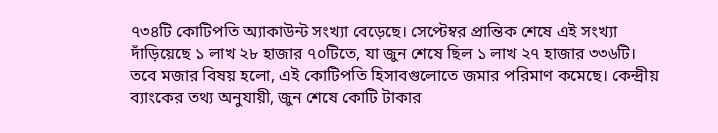৭৩৪টি কোটিপতি অ্যাকাউন্ট সংখ্যা বেড়েছে। সেপ্টেম্বর প্রান্তিক শেষে এই সংখ্যা দাঁড়িয়েছে ১ লাখ ২৮ হাজার ৭০টিতে, যা জুন শেষে ছিল ১ লাখ ২৭ হাজার ৩৩৬টি।
তবে মজার বিষয় হলো, এই কোটিপতি হিসাবগুলোতে জমার পরিমাণ কমেছে। কেন্দ্রীয় ব্যাংকের তথ্য অনুযায়ী, জুন শেষে কোটি টাকার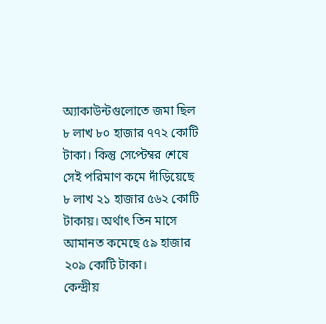অ্যাকাউন্টগুলোতে জমা ছিল ৮ লাখ ৮০ হাজার ৭৭২ কোটি টাকা। কিন্তু সেপ্টেম্বর শেষে সেই পরিমাণ কমে দাঁড়িয়েছে ৮ লাখ ২১ হাজার ৫৬২ কোটি টাকায়। অর্থাৎ তিন মাসে আমানত কমেছে ৫৯ হাজার ২০৯ কোটি টাকা।
কেন্দ্রীয়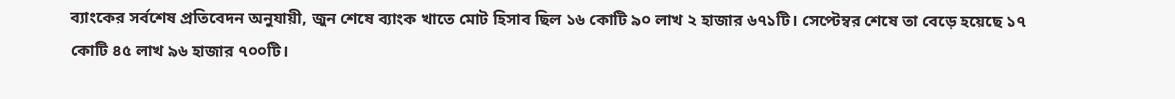ব্যাংকের সর্বশেষ প্রতিবেদন অনুযায়ী, জুন শেষে ব্যাংক খাতে মোট হিসাব ছিল ১৬ কোটি ৯০ লাখ ২ হাজার ৬৭১টি। সেপ্টেম্বর শেষে তা বেড়ে হয়েছে ১৭ কোটি ৪৫ লাখ ৯৬ হাজার ৭০০টি।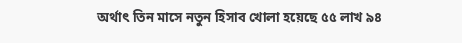অর্থাৎ তিন মাসে নতুন হিসাব খোলা হয়েছে ৫৫ লাখ ৯৪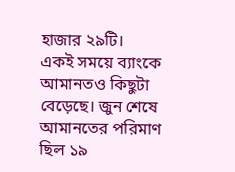হাজার ২৯টি।
একই সময়ে ব্যাংকে আমানতও কিছুটা বেড়েছে। জুন শেষে আমানতের পরিমাণ ছিল ১৯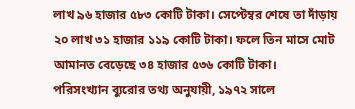লাখ ৯৬ হাজার ৫৮৩ কোটি টাকা। সেপ্টেম্বর শেষে তা দাঁড়ায় ২০ লাখ ৩১ হাজার ১১৯ কোটি টাকা। ফলে তিন মাসে মোট আমানত বেড়েছে ৩৪ হাজার ৫৩৬ কোটি টাকা।
পরিসংখ্যান ব্যুরোর তথ্য অনুযায়ী, ১৯৭২ সালে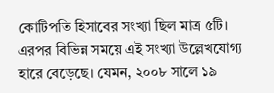কোটিপতি হিসাবের সংখ্যা ছিল মাত্র ৫টি। এরপর বিভিন্ন সময়ে এই সংখ্যা উল্লেখযোগ্য হারে বেড়েছে। যেমন, ২০০৮ সালে ১৯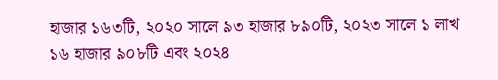হাজার ১৬৩টি, ২০২০ সালে ৯৩ হাজার ৮৯০টি, ২০২৩ সালে ১ লাখ ১৬ হাজার ৯০৮টি এবং ২০২৪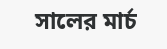সালের মার্চ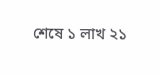শেষে ১ লাখ ২১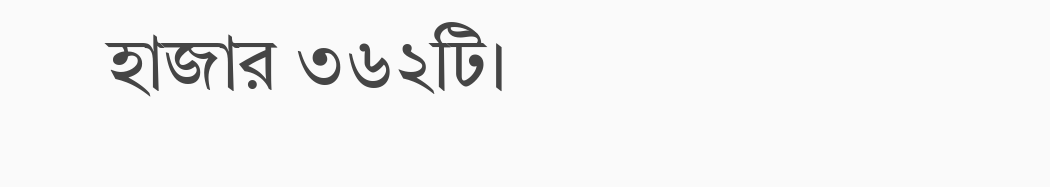হাজার ৩৬২টি।